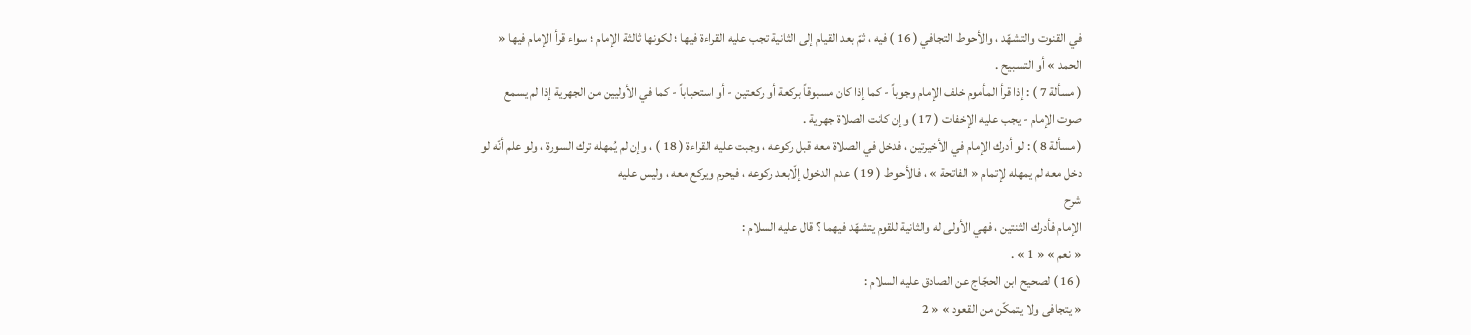في القنوت والتشهّد ، والأحوط التجافي ( 16 ) فيه ، ثمّ بعد القيام إلى الثانية تجب عليه القراءة فيها ؛ لكونها ثالثة الإمام ؛ سواء قرأ الإمام فيها « الحمد » أو التسبيح .
( مسألة 7 ) : إذا قرأ المأموم خلف الإمام وجوباً - كما إذا كان مسبوقاً بركعة أو ركعتين - أو استحباباً - كما في الأوليين من الجهرية إذا لم يسمع صوت الإمام - يجب عليه الإخفات ( 17 ) وإن كانت الصلاة جهرية .
( مسألة 8 ) : لو أدرك الإمام في الأخيرتين ، فدخل في الصلاة معه قبل ركوعه ، وجبت عليه القراءة ( 18 ) ، وإن لم يُمهله ترك السورة ، ولو علم أنّه لو دخل معه لم يمهله لإتمام « الفاتحة » ، فالأحوط ( 19 ) عدم الدخول إلّابعد ركوعه ، فيحرم ويركع معه ، وليس عليه
شرح
الإمام فأدرك الثنتين ، فهي الأولى له والثانية للقوم يتشهّد فيهما ؟ قال عليه السلام :
« نعم » « 1 » .
( 16 ) لصحيح ابن الحجّاج عن الصادق عليه السلام :
« يتجافى ولا يتمكّن من القعود » « 2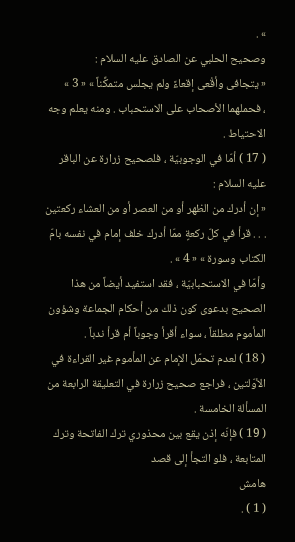» .
وصحيح الحلبي عن الصادق عليه السلام :
« يتجافى وأقْعى إقعاءً ولم يجلس متمكِّناً » « 3 »
، فحملهما الأصحاب على الاستحباب . ومنه يعلم وجه الاحتياط .
( 17 ) أمّا في الوجوبيّة ، فلصحيح زرارة عن الباقر عليه السلام :
« إن أدرك من الظهر أو من العصر أو من العشاء ركعتين . . . قرأ في كلّ ركعةٍ ممّا أدرك خلف إمام في نفسه بامّ الكتاب وسورة » « 4 » .
وأمّا في الاستحبابيّة ، فقد استفيد أيضاً من هذا الصحيح بدعوى كون ذلك من أحكام الجماعة وشؤون المأموم مطلقاً ، سواء أقرأ وجوباً أم قرأ ندباً .
( 18 ) لعدم تحمّل الإمام عن المأموم غير القراءة في الأوّلتين ، فراجع صحيح زرارة في التعليقة الرابعة من المسألة الخامسة .
( 19 ) فإنّه إذن يقع بين محذوري ترك الفاتحة وترك المتابعة ، فلو التجأ إلى قصد
هامش
( 1 ) .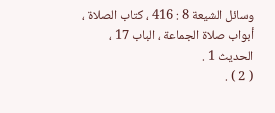وسائل الشيعة 8 : 416 ، كتاب الصلاة ، أبواب صلاة الجماعة ، الباب 17 ، الحديث 1 .
( 2 ) .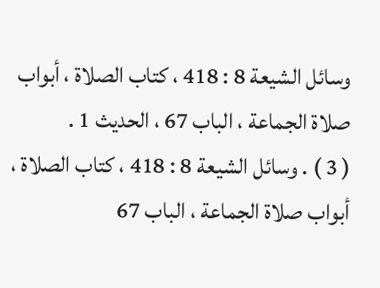وسائل الشيعة 8 : 418 ، كتاب الصلاة ، أبواب صلاة الجماعة ، الباب 67 ، الحديث 1 .
( 3 ) . وسائل الشيعة 8 : 418 ، كتاب الصلاة ، أبواب صلاة الجماعة ، الباب 67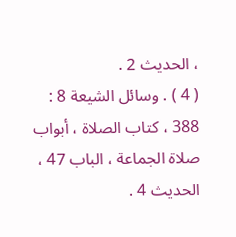، الحديث 2 .
( 4 ) . وسائل الشيعة 8 : 388 ، كتاب الصلاة ، أبواب صلاة الجماعة ، الباب 47 ، الحديث 4 .